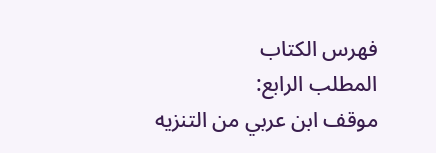فهرس الكتاب
المطلب الرابع:
موقف ابن عربي من التنزيه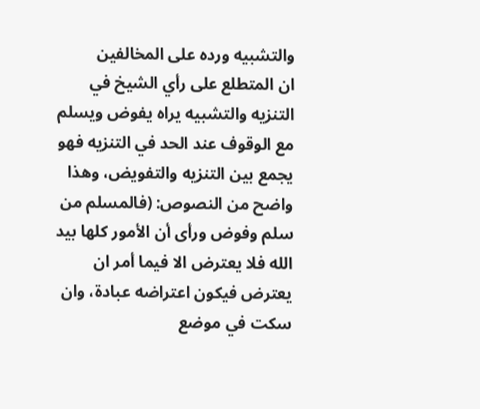والتشبيه ورده على المخالفين
ان المتطلع على رأي الشيخ في التنزيه والتشبيه يراه يفوض ويسلم مع الوقوف عند الحد في التنزيه فهو يجمع بين التنزيه والتفويض، وهذا واضح من النصوص: (فالمسلم من سلم وفوض ورأى أن الأمور كلها بيد الله فلا يعترض الا فيما أمر ان يعترض فيكون اعتراضه عبادة، وان سكت في موضع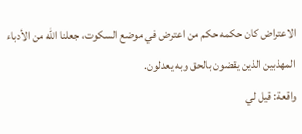الاعتراض كان حكمه حكم من اعترض في موضع السكوت، جعلنا الله من الأدباء المهذبين الذين يقضون بالحق وبه يعدلون.
واقعة: قيل لي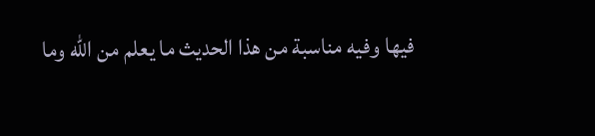فيها وفيه مناسبة من هذا الحديث ما يعلم من الله وما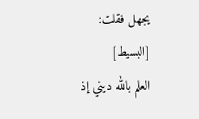يجهل فقلت: [البسيط]
العلم بالله ديني إذ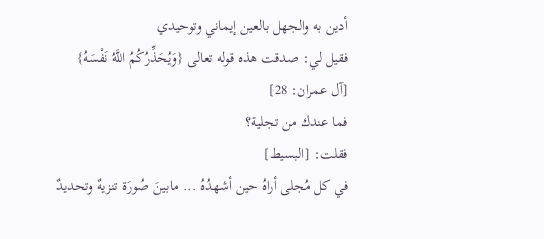أدين به والجهل بالعين إيماني وتوحيدي
فقيل لي: صدقت هذه قوله تعالى {وَيُحَذِّرُكُمُ اللَّهُ نَفْسَهُ}
[آل عمران: 28]
فما عندك من تجلية؟
فقلت: [البسيط]
في كل مُجلى أراهُ حين أشهدُهُ ... مابينَ صُورَة تنزيهٌ وتحديدٌ